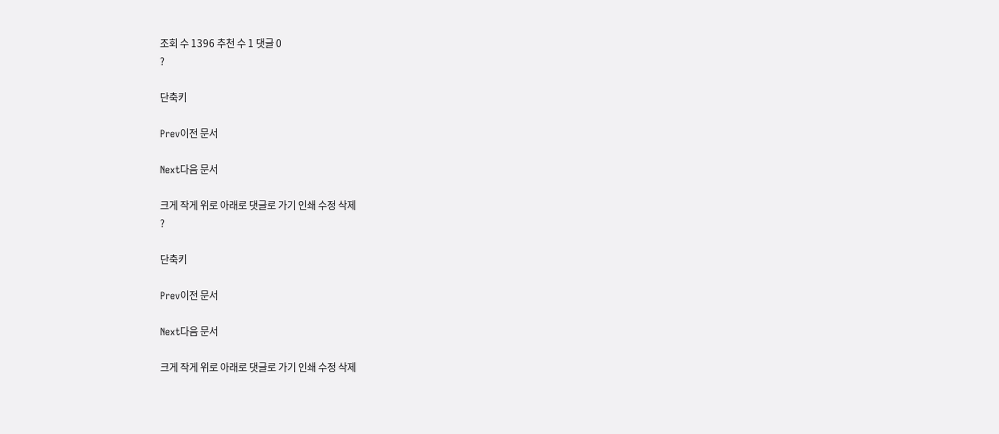조회 수 1396 추천 수 1 댓글 0
?

단축키

Prev이전 문서

Next다음 문서

크게 작게 위로 아래로 댓글로 가기 인쇄 수정 삭제
?

단축키

Prev이전 문서

Next다음 문서

크게 작게 위로 아래로 댓글로 가기 인쇄 수정 삭제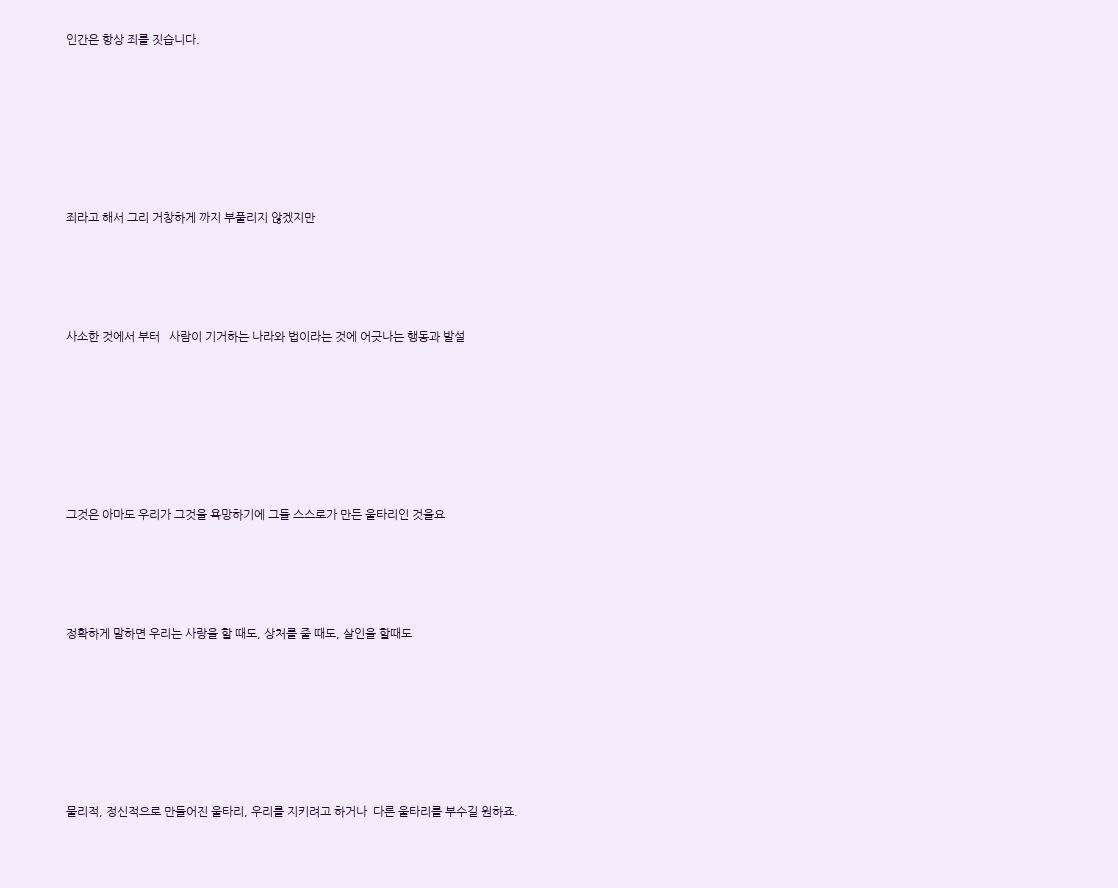인간은 항상 죄를 짓습니다.








죄라고 해서 그리 거창하게 까지 부풀리지 않겠지만





사소한 것에서 부터   사람이 기거하는 나라와 법이라는 것에 어긋나는 행동과 발설








그것은 아마도 우리가 그것을 욕망하기에 그들 스스로가 만든 울타리인 것을요





정확하게 말하면 우리는 사랑을 할 때도, 상처를 줄 때도, 살인을 할때도








물리적, 정신적으로 만들어진 울타리, 우리를 지키려고 하거나  다른 울타리를 부수길 원하죠.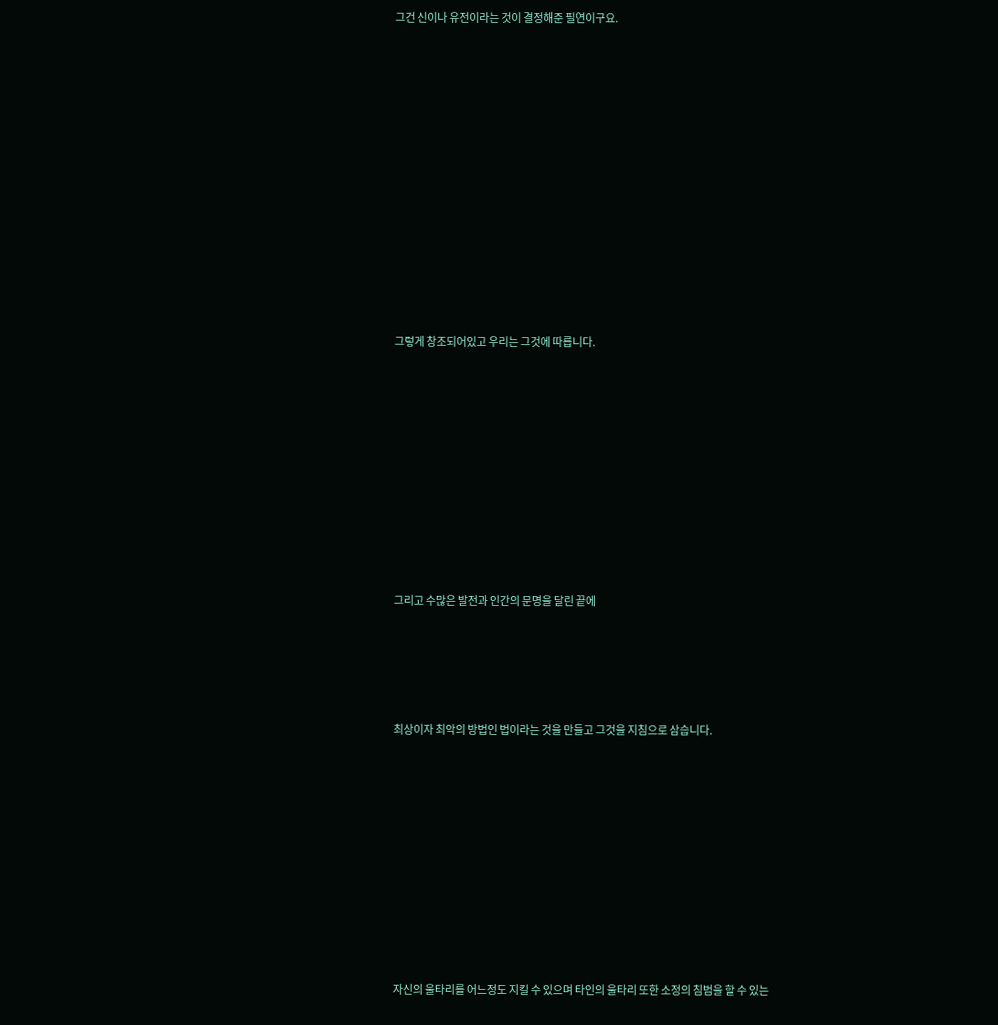그건 신이나 유전이라는 것이 결정해준 필연이구요.














그렇게 창조되어있고 우리는 그것에 따릅니다.











그리고 수많은 발전과 인간의 문명을 달린 끝에





최상이자 최악의 방법인 법이라는 것을 만들고 그것을 지침으로 삼습니다.











자신의 울타리를 어느정도 지킬 수 있으며 타인의 울타리 또한 소정의 침범을 할 수 있는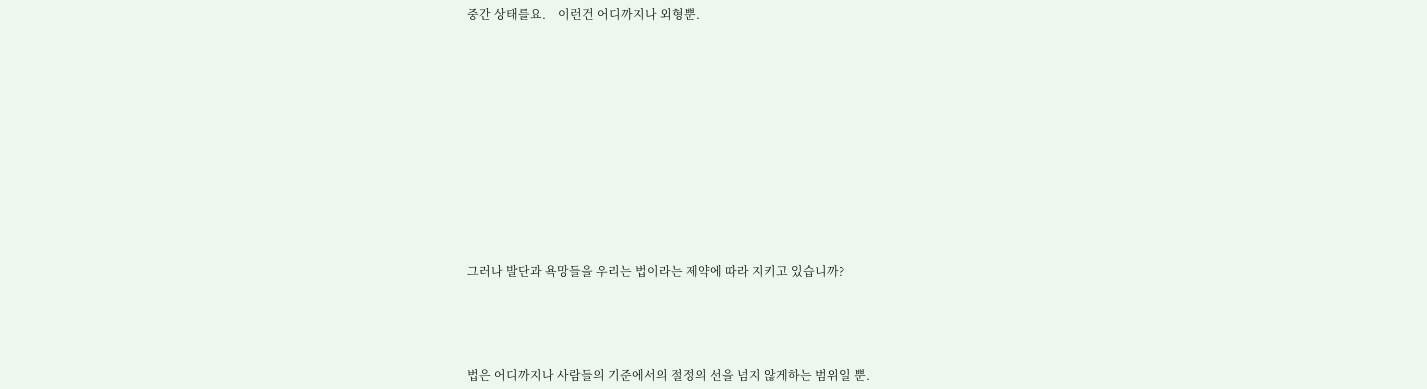중간 상태를요.    이런건 어디까지나 외형뿐.














그러나 발단과 욕망들을 우리는 법이라는 제약에 따라 지키고 있습니까?





법은 어디까지나 사람들의 기준에서의 절정의 선을 넘지 않게하는 범위일 뿐.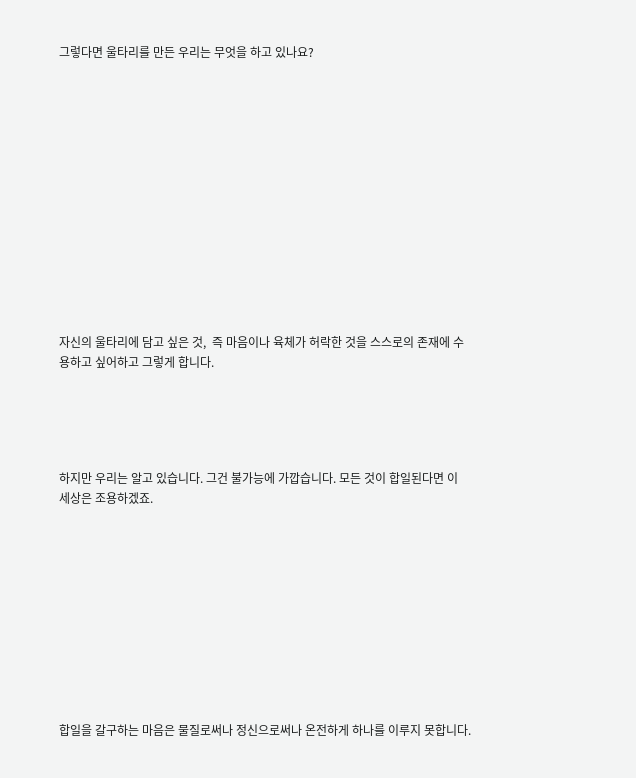그렇다면 울타리를 만든 우리는 무엇을 하고 있나요?














자신의 울타리에 담고 싶은 것,  즉 마음이나 육체가 허락한 것을 스스로의 존재에 수용하고 싶어하고 그렇게 합니다.





하지만 우리는 알고 있습니다. 그건 불가능에 가깝습니다. 모든 것이 합일된다면 이 세상은 조용하겠죠.











합일을 갈구하는 마음은 물질로써나 정신으로써나 온전하게 하나를 이루지 못합니다.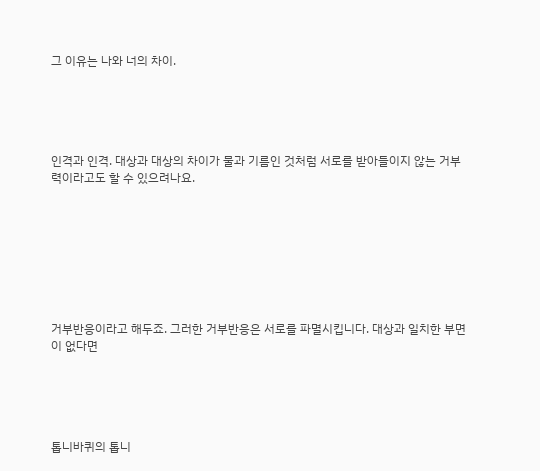그 이유는 나와 너의 차이.





인격과 인격. 대상과 대상의 차이가 물과 기름인 것처럼 서로를 받아들이지 않는 거부력이라고도 할 수 있으려나요.








거부반응이라고 해두죠. 그러한 거부반응은 서로를 파멸시킵니다. 대상과 일치한 부면이 없다면





톱니바퀴의 톱니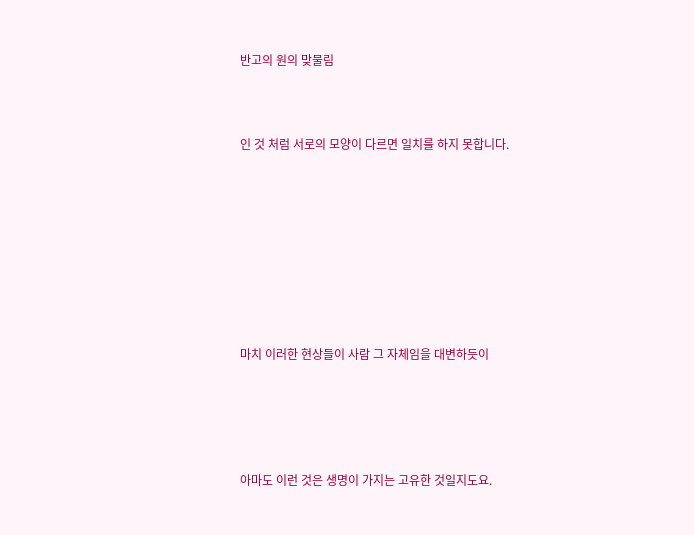반고의 원의 맞물림





인 것 처럼 서로의 모양이 다르면 일치를 하지 못합니다.














마치 이러한 현상들이 사람 그 자체임을 대변하듯이








아마도 이런 것은 생명이 가지는 고유한 것일지도요.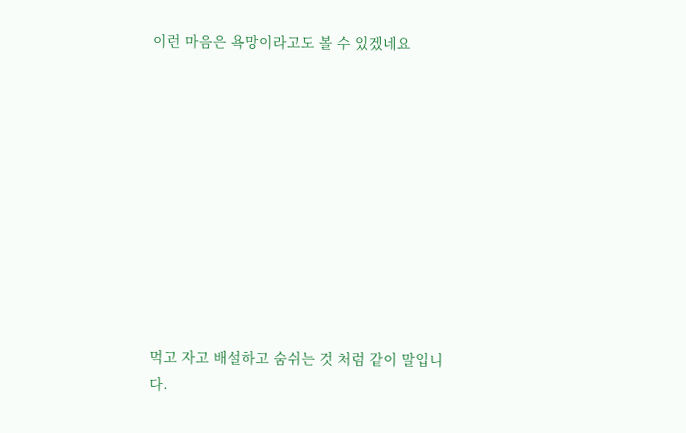이런 마음은 욕망이라고도 볼 수 있겠네요











먹고 자고 배설하고 숨쉬는 것 처럼 같이 말입니다.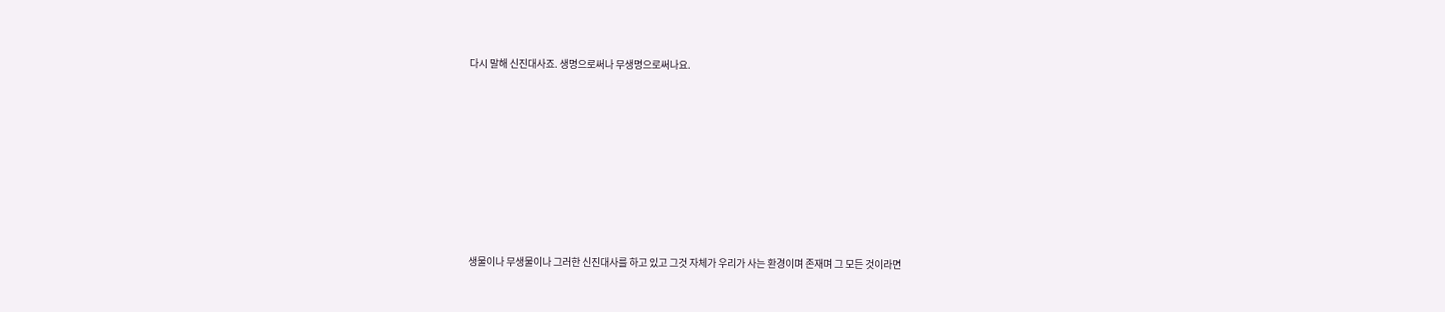다시 말해 신진대사죠. 생명으로써나 무생명으로써나요.








생물이나 무생물이나 그러한 신진대사를 하고 있고 그것 자체가 우리가 사는 환경이며 존재며 그 모든 것이라면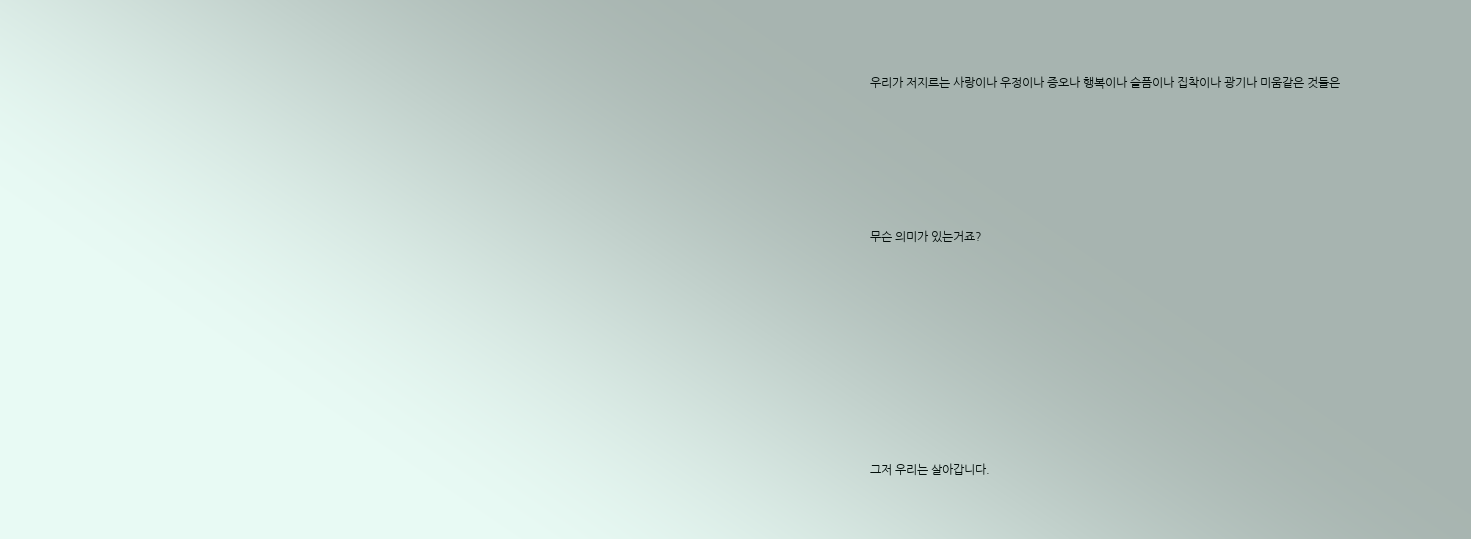우리가 저지르는 사랑이나 우정이나 증오나 행복이나 슬픔이나 집착이나 광기나 미움같은 것들은





무슨 의미가 있는거죠?








그저 우리는 살아갑니다.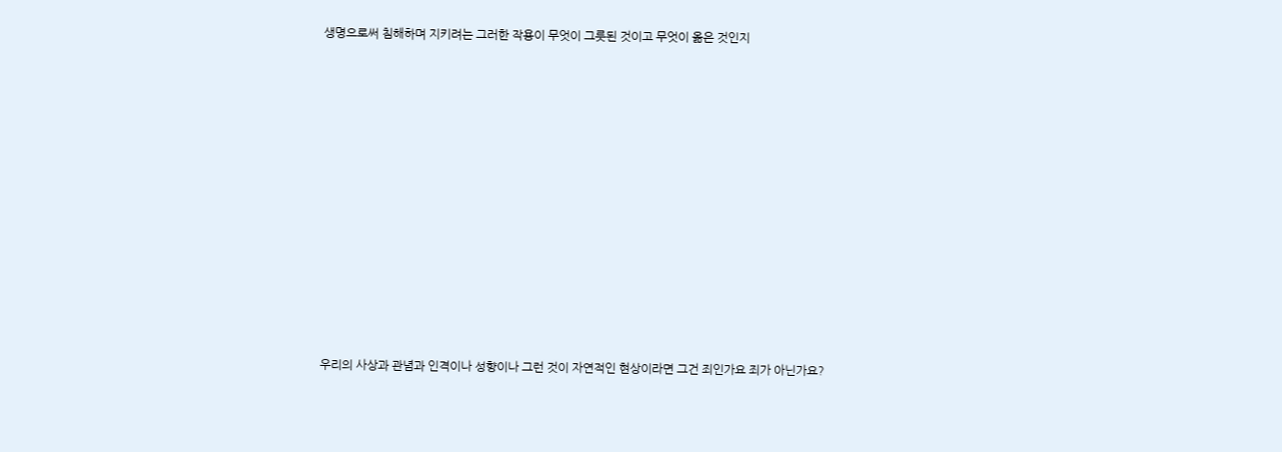생명으로써 침해하며 지키려는 그러한 작용이 무엇이 그릇된 것이고 무엇이 옮은 것인지














우리의 사상과 관념과 인격이나 성향이나 그런 것이 자연적인 현상이라면 그건 죄인가요 죄가 아닌가요?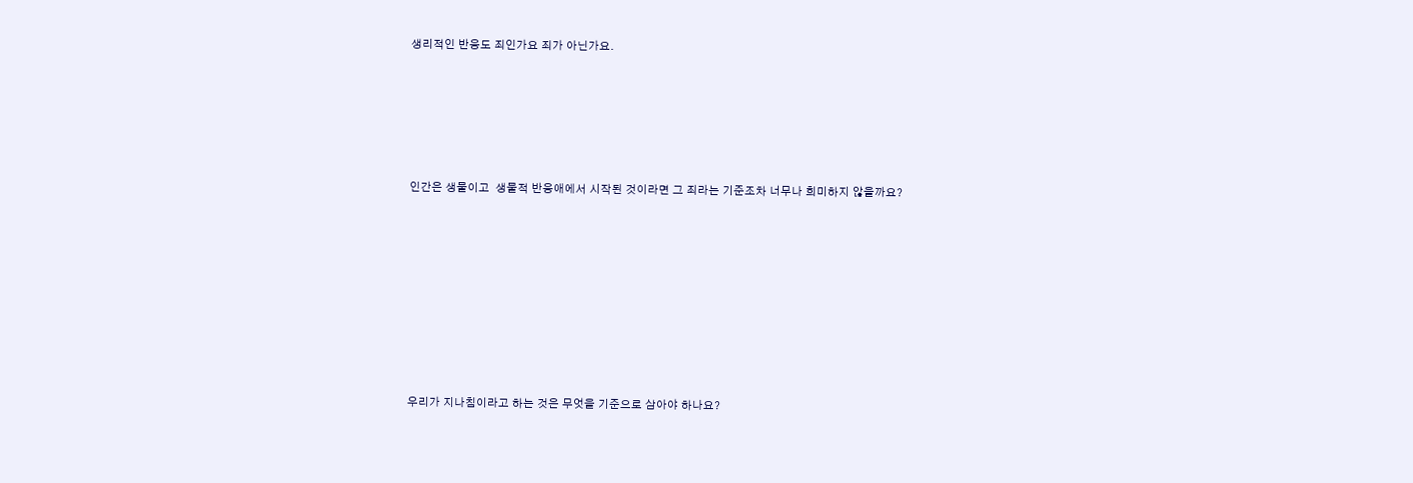생리적인 반응도 죄인가요 죄가 아닌가요.





인간은 생물이고  생물적 반응애에서 시작된 것이라면 그 죄라는 기준조차 너무나 희미하지 않을까요?








우리가 지나침이라고 하는 것은 무엇을 기준으로 삼아야 하나요?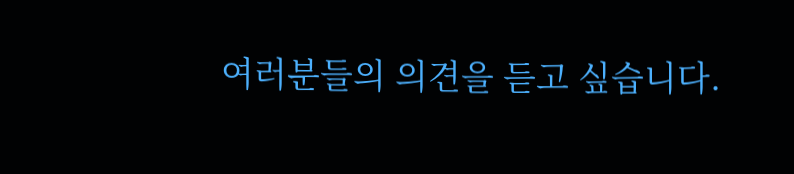여러분들의 의견을 듣고 싶습니다.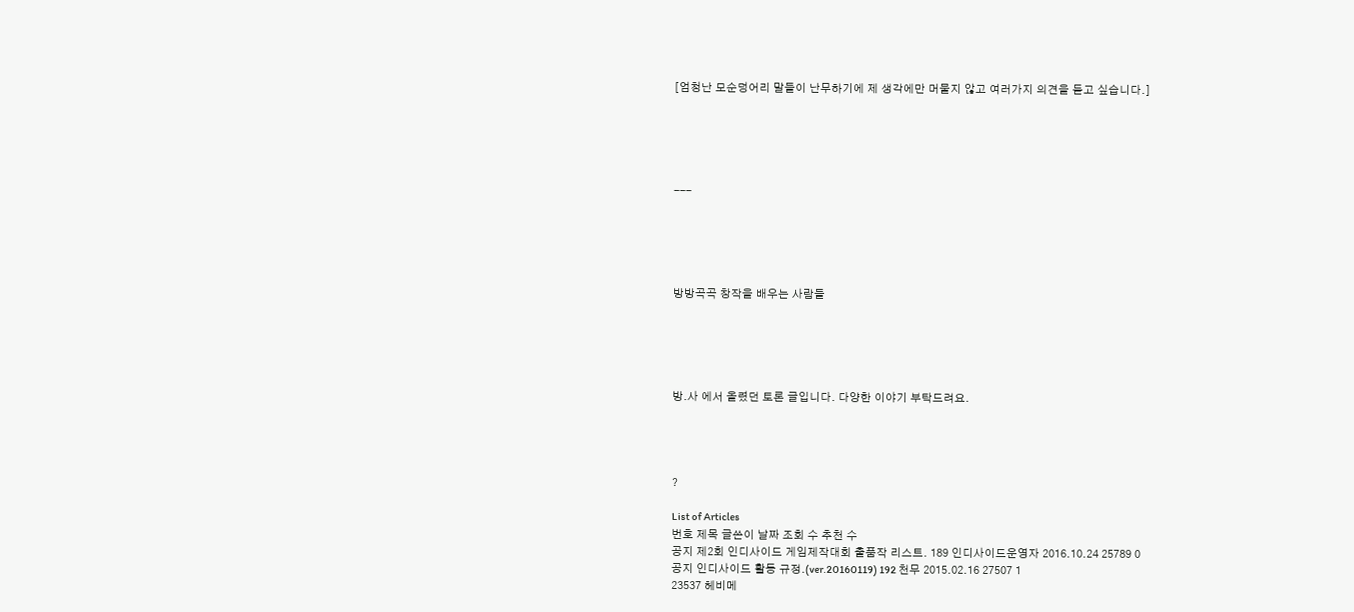[엄청난 모순덩어리 말들이 난무하기에 제 생각에만 머물지 않고 여러가지 의견을 듣고 싶습니다.]





---





방방곡곡 창작을 배우는 사람들





방.사 에서 올렸던 토론 글입니다. 다양한 이야기 부탁드려요.




?

List of Articles
번호 제목 글쓴이 날짜 조회 수 추천 수
공지 제2회 인디사이드 게임제작대회 출품작 리스트. 189 인디사이드운영자 2016.10.24 25789 0
공지 인디사이드 활동 규정.(ver.20160119) 192 천무 2015.02.16 27507 1
23537 헤비메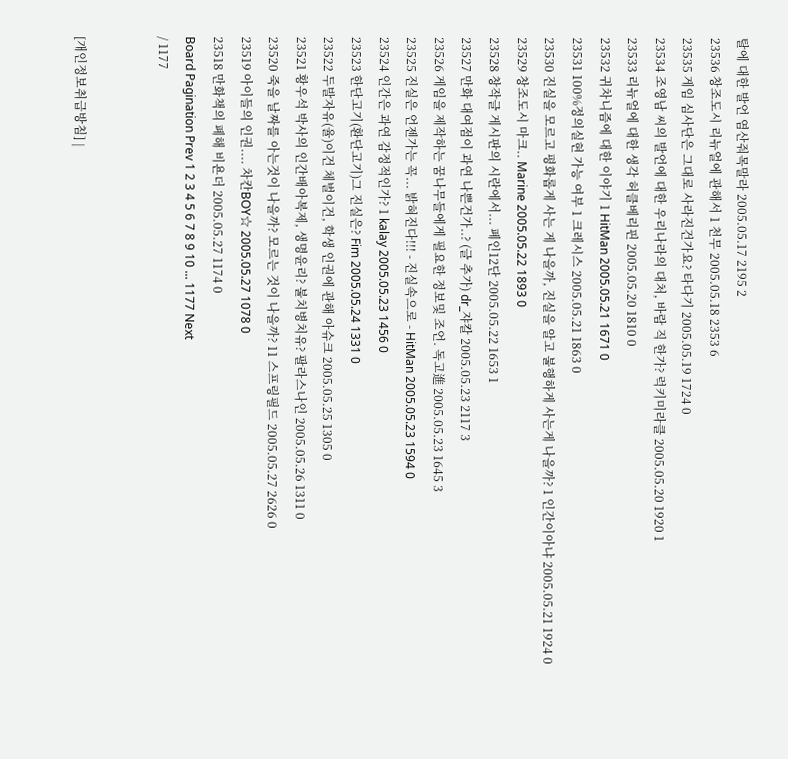탈에 대한 발언 염산줘목말라 2005.05.17 2195 2
23536 창조도시 리뉴얼에 관해서 1 천무 2005.05.18 2353 6
23535 게임 심사단은 그대로 사라진건가요? 타다기 2005.05.19 1724 0
23534 조영남 씨의 발언에 대한 우리나라의 대처, 바람 직 한가? 럭키미라클 2005.05.20 1920 1
23533 리뉴얼에 대한 생각 허클베리핀 2005.05.20 1810 0
23532 귀차니즘에 대한 이야기 1 HitMan 2005.05.21 1671 0
23531 100%정의실현 가능 여부 1 크레시스 2005.05.21 1863 0
23530 진실을 모르고 평화롭게 사는 게 나을까, 진실을 알고 불행하게 사는게 나을까? 1 인간이아냐 2005.05.21 1924 0
23529 창조도시 마크.. Marine 2005.05.22 1893 0
23528 창작글 게시판의 시란에서... 폐인12단 2005.05.22 1653 1
23527 만화 대여점이 과연 나쁜건가..? (글 추가) dr_쟈칼 2005.05.23 2117 3
23526 게임을 제작하는 꿈나무들에게 필요한 정보및 조언. 독고進 2005.05.23 1645 3
23525 진실은 언젠가는 꼭... 밝혀진다!!! - 진실속으로 - HitMan 2005.05.23 1594 0
23524 인간은 과연 감정적인가? 1 kalay 2005.05.23 1456 0
23523 한단고기(환단고기)그 진실은? Fim 2005.05.24 1331 0
23522 두발자유(율)이건 체벌이건, 학생 인권에 관해 아슈크 2005.05.25 1305 0
23521 황우석 박사의 인간배아복제, 생명윤리? 불치병치유? 팔라스나인 2005.05.26 1311 0
23520 죽을 날짜를 아는것이 나을까? 모르는 것이 나을까? 11 스프링필드 2005.05.27 2626 0
23519 아이들의 인권.... 차칸BOY☆ 2005.05.27 1078 0
23518 만화책의 폐해 비욘더 2005.05.27 1174 0
Board Pagination Prev 1 2 3 4 5 6 7 8 9 10 ... 1177 Next
/ 1177


[개인정보취급방침] |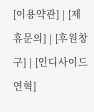[이용약관] | [제휴문의] | [후원창구] | [인디사이드연혁]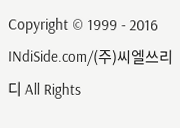Copyright © 1999 - 2016 INdiSide.com/(주)씨엘쓰리디 All Rights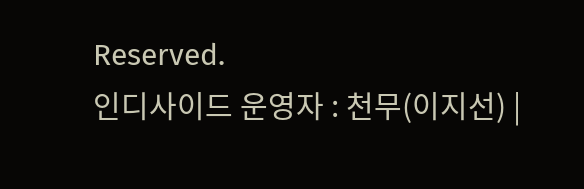Reserved.
인디사이드 운영자 : 천무(이지선) |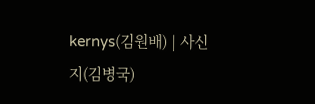kernys(김원배) | 사신지(김병국)